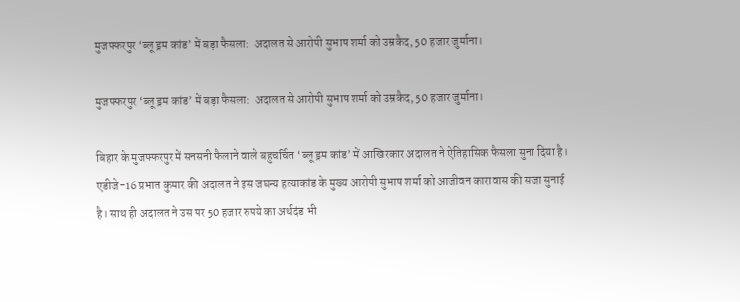मुजफ्फरपुर ‘ब्लू ड्रम कांड’ में बड़ा फैसला:  अदालत से आरोपी सुभाष शर्मा को उम्रकैद, 50 हजार जुर्माना।

मुजफ्फरपुर ‘ब्लू ड्रम कांड’ में बड़ा फैसला:  अदालत से आरोपी सुभाष शर्मा को उम्रकैद, 50 हजार जुर्माना।

बिहार के मुजफ्फरपुर में सनसनी फैलाने वाले बहुचर्चित ‘ब्लू ड्रम कांड’ में आखिरकार अदालत ने ऐतिहासिक फैसला सुना दिया है। एडीजे-16 प्रभात कुमार की अदालत ने इस जघन्य हत्याकांड के मुख्य आरोपी सुभाष शर्मा को आजीवन कारावास की सजा सुनाई है। साथ ही अदालत ने उस पर 50 हजार रुपये का अर्थदंड भी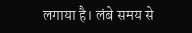लगाया है। लंबे समय से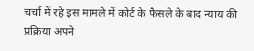चर्चा में रहे इस मामले में कोर्ट के फैसले के बाद न्याय की प्रक्रिया अपने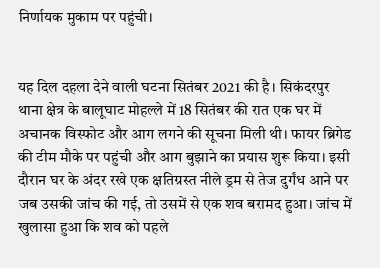निर्णायक मुकाम पर पहुंची।


यह दिल दहला देने वाली घटना सितंबर 2021 की है। सिकंदरपुर थाना क्षेत्र के बालूघाट मोहल्ले में 18 सितंबर की रात एक घर में अचानक विस्फोट और आग लगने की सूचना मिली थी। फायर ब्रिगेड की टीम मौके पर पहुंची और आग बुझाने का प्रयास शुरू किया। इसी दौरान घर के अंदर रखे एक क्षतिग्रस्त नीले ड्रम से तेज दुर्गंध आने पर जब उसकी जांच की गई, तो उसमें से एक शव बरामद हुआ। जांच में खुलासा हुआ कि शव को पहले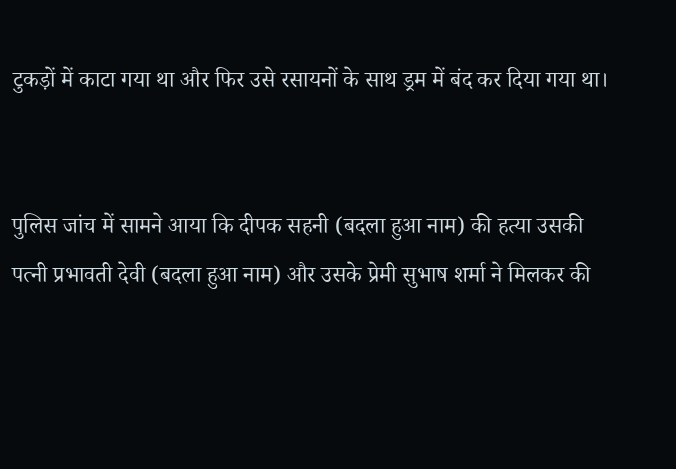टुकड़ों में काटा गया था और फिर उसे रसायनों के साथ ड्रम में बंद कर दिया गया था।


पुलिस जांच में सामने आया कि दीपक सहनी (बदला हुआ नाम) की हत्या उसकी पत्नी प्रभावती देवी (बदला हुआ नाम) और उसके प्रेमी सुभाष शर्मा ने मिलकर की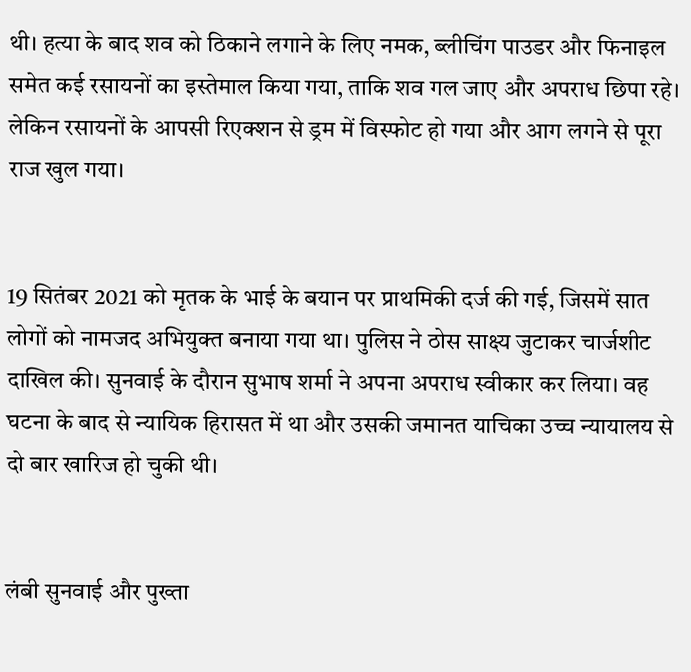थी। हत्या के बाद शव को ठिकाने लगाने के लिए नमक, ब्लीचिंग पाउडर और फिनाइल समेत कई रसायनों का इस्तेमाल किया गया, ताकि शव गल जाए और अपराध छिपा रहे। लेकिन रसायनों के आपसी रिएक्शन से ड्रम में विस्फोट हो गया और आग लगने से पूरा राज खुल गया।


19 सितंबर 2021 को मृतक के भाई के बयान पर प्राथमिकी दर्ज की गई, जिसमें सात लोगों को नामजद अभियुक्त बनाया गया था। पुलिस ने ठोस साक्ष्य जुटाकर चार्जशीट दाखिल की। सुनवाई के दौरान सुभाष शर्मा ने अपना अपराध स्वीकार कर लिया। वह घटना के बाद से न्यायिक हिरासत में था और उसकी जमानत याचिका उच्च न्यायालय से दो बार खारिज हो चुकी थी।


लंबी सुनवाई और पुख्ता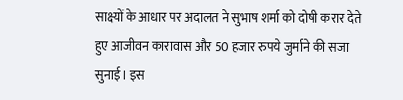साक्ष्यों के आधार पर अदालत ने सुभाष शर्मा को दोषी करार देते हुए आजीवन कारावास और 50 हजार रुपये जुर्माने की सजा सुनाई। इस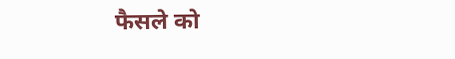फैसले को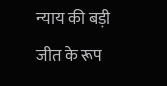न्याय की बड़ी जीत के रूप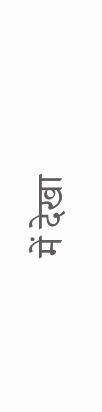में देखा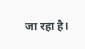जा रहा है।